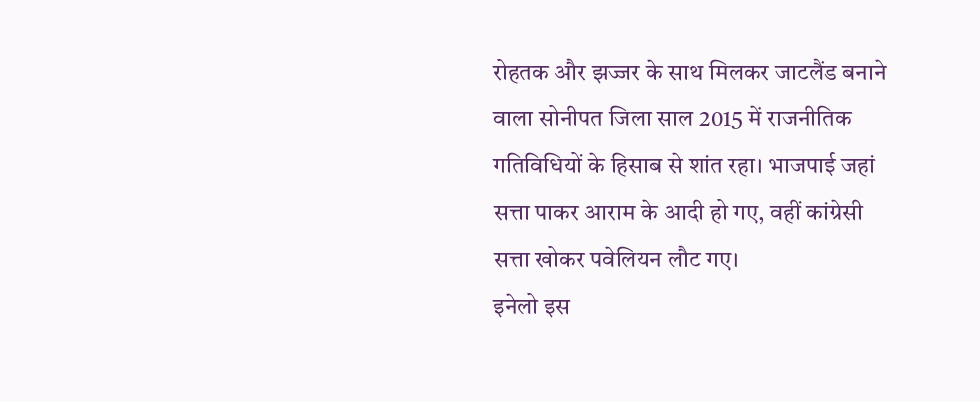रोहतक और झज्जर के साथ मिलकर जाटलैंड बनाने वाला सोनीपत जिला साल 2015 में राजनीतिक गतिविधियों के हिसाब से शांत रहा। भाजपाई जहां सत्ता पाकर आराम के आदी हो गए, वहीं कांग्रेसी सत्ता खोकर पवेलियन लौट गए।
इनेलो इस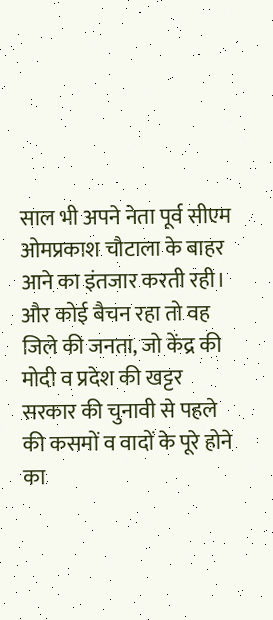साल भी अपने नेता पूर्व सीएम ओमप्रकाश चौटाला के बाहर आने का इंतजार करती रही। और कोई बैचन रहा तो वह जिले की जनता, जो केंद्र की मोदी व प्रदेश की खट्टर सरकार की चुनावी से पहले की कसमों व वादों के पूरे होने का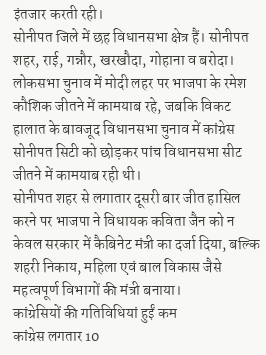इंतजार करती रही।
सोनीपत जिले में छह विधानसभा क्षेत्र हैं। सोनीपत शहर, राई, गन्नौर, खरखौदा, गोहाना व बरोदा। लोकसभा चुनाव में मोदी लहर पर भाजपा के रमेश कौशिक जीतने में कामयाब रहे, जबकि विकट हालात के बावजूद विधानसभा चुनाव में कांग्रेस सोनीपत सिटी को छोड़कर पांच विधानसभा सीट जीतने में कामयाब रही थी।
सोनीपत शहर से लगातार दूसरी बार जीत हासिल करने पर भाजपा ने विधायक कविता जैन को न केवल सरकार में कैबिनेट मंत्री का दर्जा दिया, बल्कि शहरी निकाय, महिला एवं बाल विकास जैसे महत्वपूर्ण विभागों की मंत्री बनाया।
कांग्रेसियों की गतिविधियां हुईं कम
कांग्रेस लगतार 10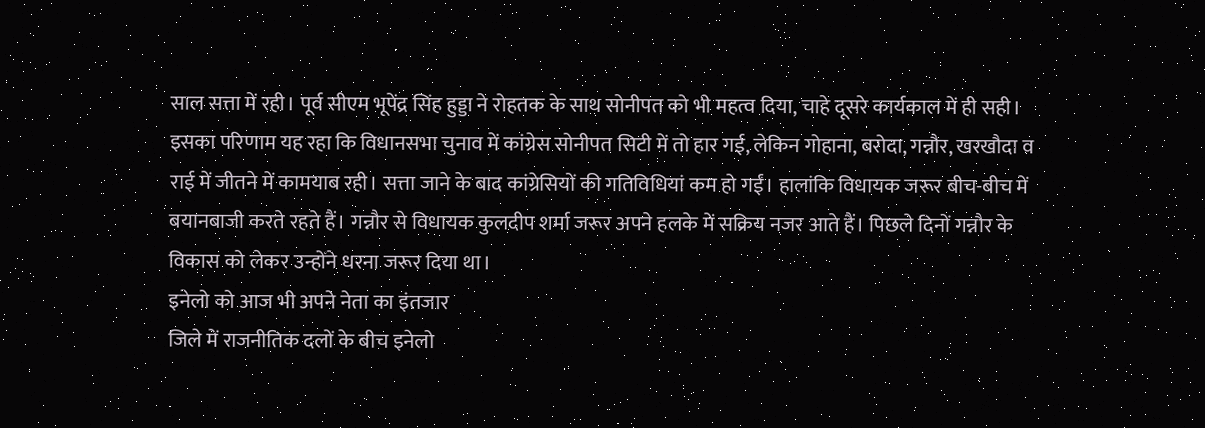साल सत्ता में रही। पूर्व सीएम भूपेंद्र सिंह हुड्डा ने रोहतक के साथ सोनीपत को भी महत्व दिया, चाहे दूसरे कार्यकाल में ही सही। इसका परिणाम यह रहा कि विधानसभा चुनाव में कांग्रेस सोनीपत सिटी में तो हार गई, लेकिन गोहाना, बरोदा, गन्नौर, खरखौदा व राई में जीतने में कामयाब रही। सत्ता जाने के बाद कांग्रेसियों की गतिविधियां कम हो गईं। हालांकि विधायक जरूर बीच-बीच में बयानबाजी करते रहते हैं। गन्नौर से विधायक कुलदीप शर्मा जरूर अपने हलके में सक्रिय नजर आते हैं। पिछले दिनों गन्नौर के विकास को लेकर उन्होंने धरना जरूर दिया था।
इनेलो को आज भी अपने नेता का इंतजार
जिले में राजनीतिक दलों के बीच इनेलो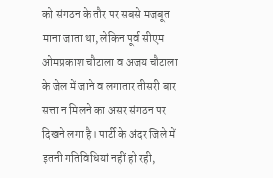को संगठन के तौर पर सबसे मजबूत माना जाता था, लेकिन पूर्व सीएम ओमप्रकाश चौटाला व अजय चौटाला के जेल में जाने व लगातार तीसरी बार सत्ता न मिलने का असर संगठन पर दिखने लगा है। पार्टी के अंदर जिले में इतनी गतिविधियां नहीं हो रही,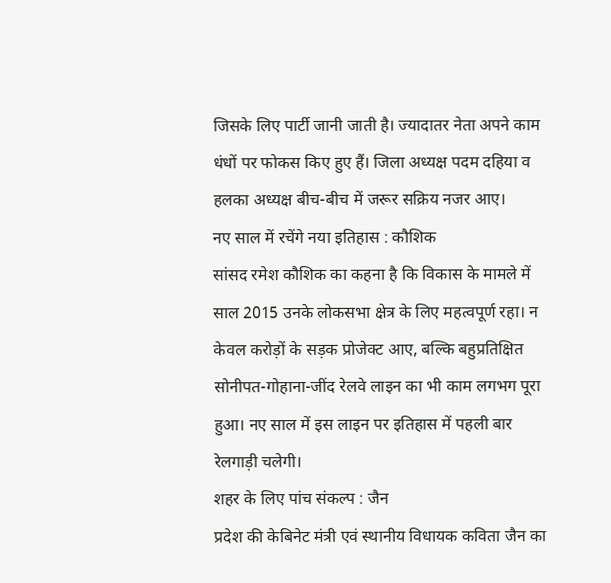जिसके लिए पार्टी जानी जाती है। ज्यादातर नेता अपने काम धंधों पर फोकस किए हुए हैं। जिला अध्यक्ष पदम दहिया व हलका अध्यक्ष बीच-बीच में जरूर सक्रिय नजर आए।
नए साल में रचेंगे नया इतिहास : कौशिक
सांसद रमेश कौशिक का कहना है कि विकास के मामले में साल 2015 उनके लोकसभा क्षेत्र के लिए महत्वपूर्ण रहा। न केवल करोड़ों के सड़क प्रोजेक्ट आए, बल्कि बहुप्रतिक्षित सोनीपत-गोहाना-जींद रेलवे लाइन का भी काम लगभग पूरा हुआ। नए साल में इस लाइन पर इतिहास में पहली बार रेलगाड़ी चलेगी।
शहर के लिए पांच संकल्प : जैन
प्रदेश की केबिनेट मंत्री एवं स्थानीय विधायक कविता जैन का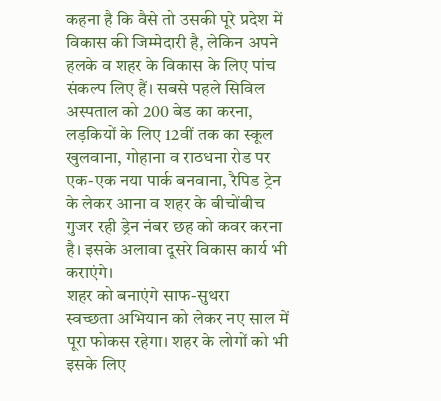कहना है कि वैसे तो उसकी पूरे प्रदेश में विकास की जिम्मेदारी है, लेकिन अपने हलके व शहर के विकास के लिए पांच संकल्प लिए हैं। सबसे पहले सिविल अस्पताल को 200 बेड का करना, लड़कियों के लिए 12वीं तक का स्कूल खुलवाना, गोहाना व राठधना रोड पर एक-एक नया पार्क बनवाना, रैपिड ट्रेन के लेकर आना व शहर के बीचोंबीच गुजर रही ड्रेन नंबर छह को कवर करना है। इसके अलावा दूसरे विकास कार्य भी कराएंगे।
शहर को बनाएंगे साफ-सुथरा
स्वच्छता अभियान को लेकर नए साल में पूरा फोकस रहेगा। शहर के लोगों को भी इसके लिए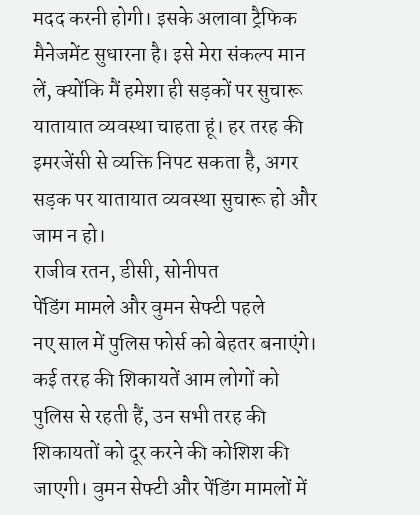मदद करनी होगी। इसके अलावा ट्रैफिक मैनेजमेंट सुधारना है। इसे मेरा संकल्प मान लें, क्योंकि मैं हमेशा ही सड़कों पर सुचारू यातायात व्यवस्था चाहता हूं। हर तरह की इमरजेंसी से व्यक्ति निपट सकता है, अगर सड़क पर यातायात व्यवस्था सुचारू हो और जाम न हो।
राजीव रतन, डीसी, सोनीपत
पेंडिंग मामले और वुमन सेफ्टी पहले
नए साल में पुलिस फोर्स को बेहतर बनाएंगे। कई तरह की शिकायतें आम लोगों को पुलिस से रहती हैं, उन सभी तरह की शिकायतों को दूर करने की कोशिश की जाएगी। वुमन सेफ्टी और पेंडिंग मामलों में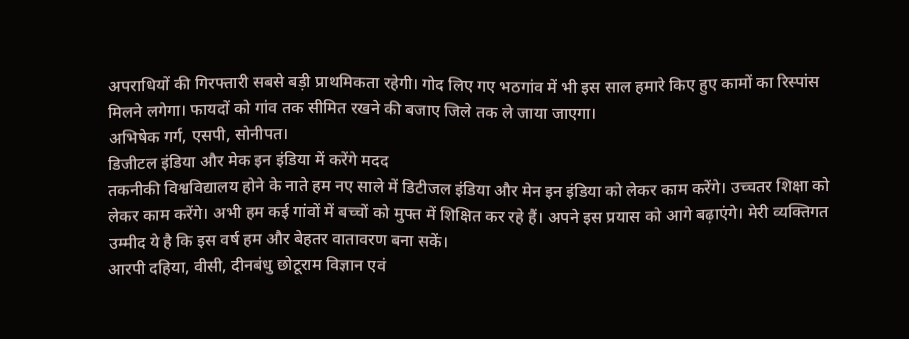अपराधियों की गिरफ्तारी सबसे बड़ी प्राथमिकता रहेगी। गोद लिए गए भठगांव में भी इस साल हमारे किए हुए कामों का रिस्पांस मिलने लगेगा। फायदों को गांव तक सीमित रखने की बजाए जिले तक ले जाया जाएगा।
अभिषेक गर्ग, एसपी, सोनीपत।
डिजीटल इंडिया और मेक इन इंडिया में करेंगे मदद
तकनीकी विश्वविद्यालय होने के नाते हम नए साले में डिटीजल इंडिया और मेन इन इंडिया को लेकर काम करेंगे। उच्चतर शिक्षा को लेकर काम करेंगे। अभी हम कई गांवों में बच्चों को मुफ्त में शिक्षित कर रहे हैं। अपने इस प्रयास को आगे बढ़ाएंगे। मेरी व्यक्तिगत उम्मीद ये है कि इस वर्ष हम और बेहतर वातावरण बना सकें।
आरपी दहिया, वीसी, दीनबंधु छोटूराम विज्ञान एवं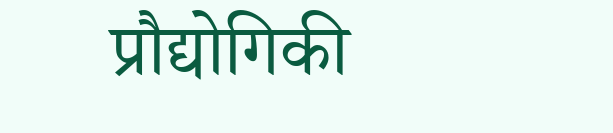प्रौद्योगिकी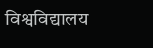विश्वविद्यालय